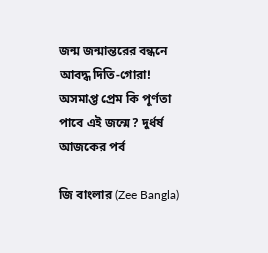জন্ম জন্মান্তরের বন্ধনে আবদ্ধ দিতি-গোরা! অসমাপ্ত প্রেম কি পূর্ণতা পাবে এই জন্মে? দুর্ধর্ষ আজকের পর্ব

জি বাংলার (Zee Bangla)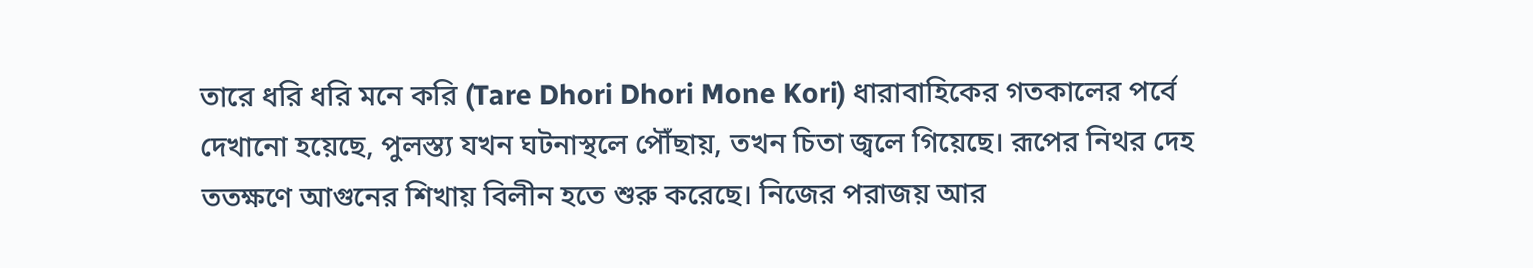তারে ধরি ধরি মনে করি (Tare Dhori Dhori Mone Kori) ধারাবাহিকের গতকালের পর্বে দেখানো হয়েছে, পুলস্ত্য যখন ঘটনাস্থলে পৌঁছায়, তখন চিতা জ্বলে গিয়েছে। রূপের নিথর দেহ ততক্ষণে আগুনের শিখায় বিলীন হতে শুরু করেছে। নিজের পরাজয় আর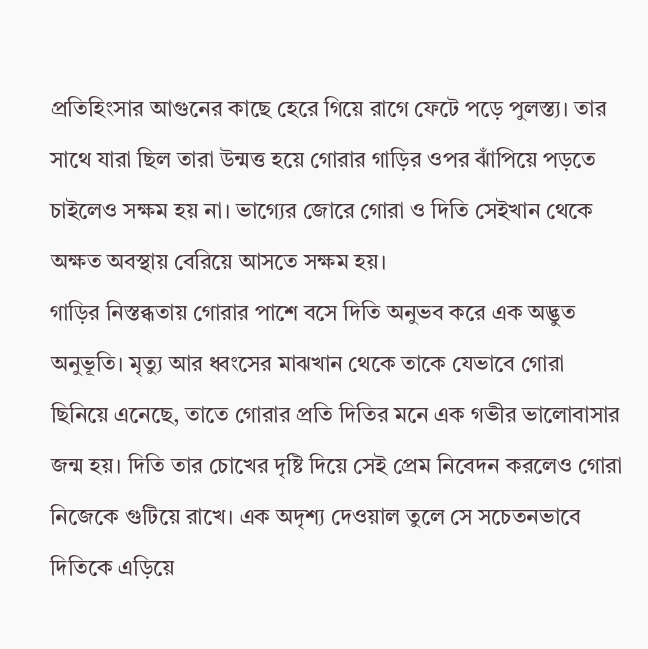প্রতিহিংসার আগুনের কাছে হেরে গিয়ে রাগে ফেটে পড়ে পুলস্ত্য। তার সাথে যারা ছিল তারা উন্মত্ত হয়ে গোরার গাড়ির ওপর ঝাঁপিয়ে পড়তে চাইলেও সক্ষম হয় না। ভাগ্যের জোরে গোরা ও দিতি সেইখান থেকে অক্ষত অবস্থায় বেরিয়ে আসতে সক্ষম হয়।
গাড়ির নিস্তব্ধতায় গোরার পাশে বসে দিতি অনুভব করে এক অদ্ভুত অনুভূতি। মৃত্যু আর ধ্বংসের মাঝখান থেকে তাকে যেভাবে গোরা ছিনিয়ে এনেছে, তাতে গোরার প্রতি দিতির মনে এক গভীর ভালোবাসার জন্ম হয়। দিতি তার চোখের দৃষ্টি দিয়ে সেই প্রেম নিবেদন করলেও গোরা নিজেকে গুটিয়ে রাখে। এক অদৃশ্য দেওয়াল তুলে সে সচেতনভাবে দিতিকে এড়িয়ে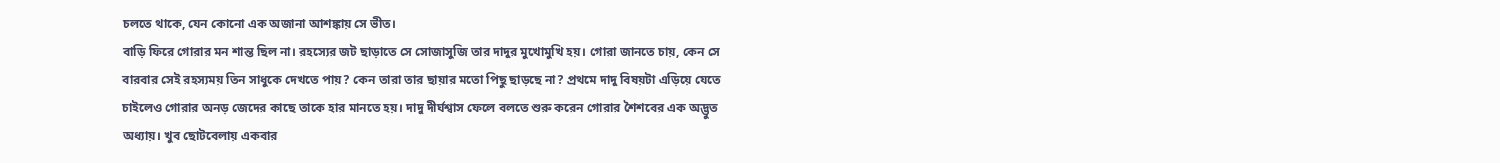চলতে থাকে, যেন কোনো এক অজানা আশঙ্কায় সে ভীত।
বাড়ি ফিরে গোরার মন শান্ত ছিল না। রহস্যের জট ছাড়াতে সে সোজাসুজি তার দাদুর মুখোমুখি হয়। গোরা জানতে চায়, কেন সে বারবার সেই রহস্যময় তিন সাধুকে দেখতে পায়? কেন তারা তার ছায়ার মতো পিছু ছাড়ছে না? প্রথমে দাদু বিষয়টা এড়িয়ে যেতে চাইলেও গোরার অনড় জেদের কাছে তাকে হার মানতে হয়। দাদু দীর্ঘশ্বাস ফেলে বলতে শুরু করেন গোরার শৈশবের এক অদ্ভুত অধ্যায়। খুব ছোটবেলায় একবার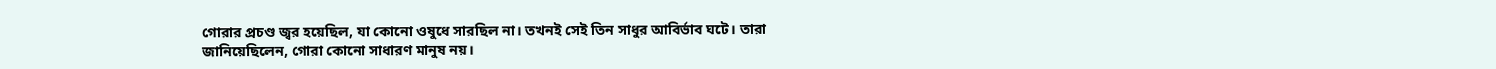গোরার প্রচণ্ড জ্বর হয়েছিল, যা কোনো ওষুধে সারছিল না। তখনই সেই তিন সাধুর আবির্ভাব ঘটে। তারা জানিয়েছিলেন, গোরা কোনো সাধারণ মানুষ নয়।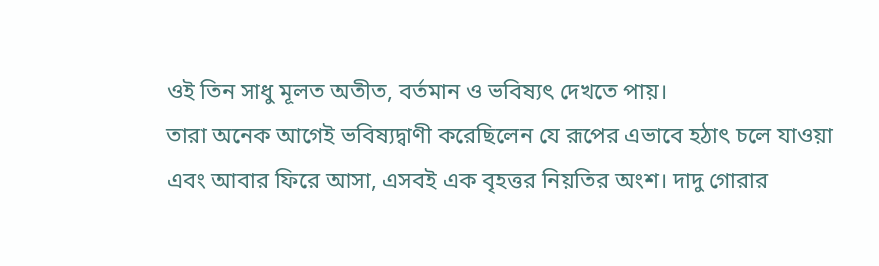ওই তিন সাধু মূলত অতীত, বর্তমান ও ভবিষ্যৎ দেখতে পায়।
তারা অনেক আগেই ভবিষ্যদ্বাণী করেছিলেন যে রূপের এভাবে হঠাৎ চলে যাওয়া এবং আবার ফিরে আসা, এসবই এক বৃহত্তর নিয়তির অংশ। দাদু গোরার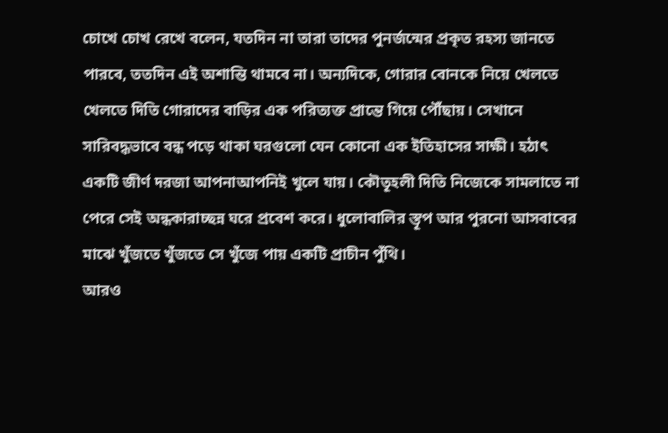চোখে চোখ রেখে বলেন, যতদিন না তারা তাদের পুনর্জন্মের প্রকৃত রহস্য জানতে পারবে, ততদিন এই অশান্তি থামবে না। অন্যদিকে, গোরার বোনকে নিয়ে খেলতে খেলতে দিতি গোরাদের বাড়ির এক পরিত্যক্ত প্রান্তে গিয়ে পৌঁছায়। সেখানে সারিবদ্ধভাবে বন্ধ পড়ে থাকা ঘরগুলো যেন কোনো এক ইতিহাসের সাক্ষী। হঠাৎ একটি জীর্ণ দরজা আপনাআপনিই খুলে যায়। কৌতূহলী দিতি নিজেকে সামলাতে না পেরে সেই অন্ধকারাচ্ছন্ন ঘরে প্রবেশ করে। ধুলোবালির স্তূপ আর পুরনো আসবাবের মাঝে খুঁজতে খুঁজতে সে খুঁজে পায় একটি প্রাচীন পুঁথি।
আরও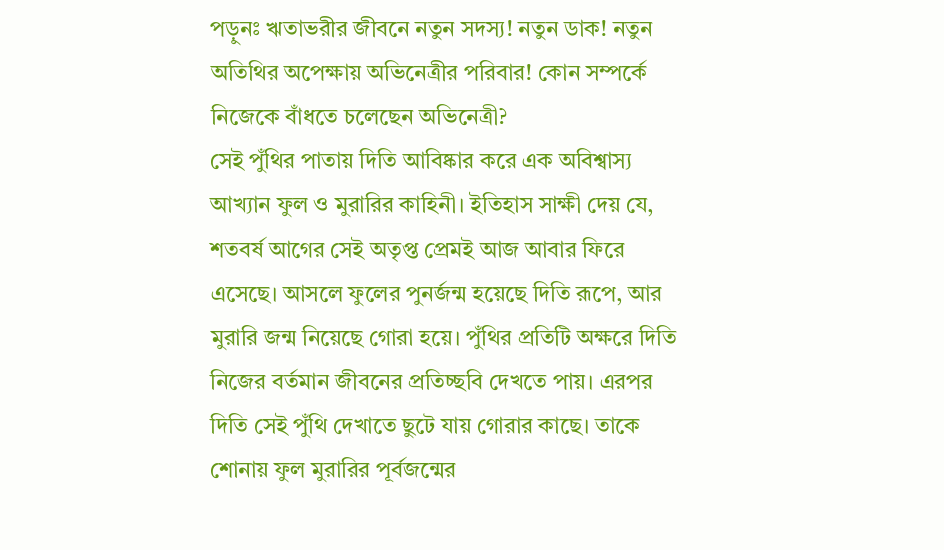পড়ুনঃ ঋতাভরীর জীবনে নতুন সদস্য! নতুন ডাক! নতুন অতিথির অপেক্ষায় অভিনেত্রীর পরিবার! কোন সম্পর্কে নিজেকে বাঁধতে চলেছেন অভিনেত্রী?
সেই পুঁথির পাতায় দিতি আবিষ্কার করে এক অবিশ্বাস্য আখ্যান ফুল ও মুরারির কাহিনী। ইতিহাস সাক্ষী দেয় যে, শতবর্ষ আগের সেই অতৃপ্ত প্রেমই আজ আবার ফিরে এসেছে। আসলে ফুলের পুনর্জন্ম হয়েছে দিতি রূপে, আর মুরারি জন্ম নিয়েছে গোরা হয়ে। পুঁথির প্রতিটি অক্ষরে দিতি নিজের বর্তমান জীবনের প্রতিচ্ছবি দেখতে পায়। এরপর দিতি সেই পুঁথি দেখাতে ছুটে যায় গোরার কাছে। তাকে শোনায় ফুল মুরারির পূর্বজন্মের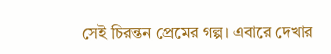সেই চিরন্তন প্রেমের গল্প। এবারে দেখার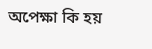অপেক্ষা কি হয়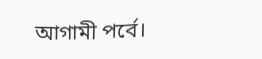আগামী পর্বে।